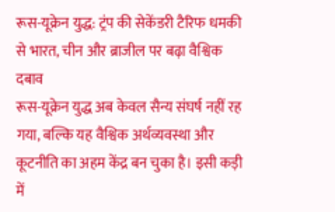रूस-यूक्रेन युद्ध: ट्रंप की सेकेंडरी टैरिफ धमकी से भारत, चीन और ब्राजील पर बढ़ा वैश्विक दबाव
रूस-यूक्रेन युद्ध अब केवल सैन्य संघर्ष नहीं रह गया, बल्कि यह वैश्विक अर्थव्यवस्था और कूटनीति का अहम केंद्र बन चुका है। इसी कड़ी में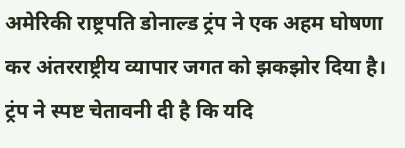अमेरिकी राष्ट्रपति डोनाल्ड ट्रंप ने एक अहम घोषणा कर अंतरराष्ट्रीय व्यापार जगत को झकझोर दिया है। ट्रंप ने स्पष्ट चेतावनी दी है कि यदि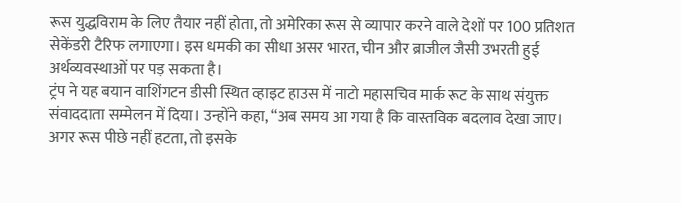रूस युद्धविराम के लिए तैयार नहीं होता, तो अमेरिका रूस से व्यापार करने वाले देशों पर 100 प्रतिशत सेकेंडरी टैरिफ लगाएगा। इस धमकी का सीधा असर भारत, चीन और ब्राजील जैसी उभरती हुई अर्थव्यवस्थाओं पर पड़ सकता है।
ट्रंप ने यह बयान वाशिंगटन डीसी स्थित व्हाइट हाउस में नाटो महासचिव मार्क रूट के साथ संयुक्त संवाददाता सम्मेलन में दिया। उन्होंने कहा, “अब समय आ गया है कि वास्तविक बदलाव देखा जाए। अगर रूस पीछे नहीं हटता, तो इसके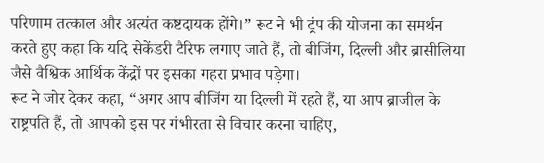परिणाम तत्काल और अत्यंत कष्टदायक होंगे।” रूट ने भी ट्रंप की योजना का समर्थन करते हुए कहा कि यदि सेकेंडरी टैरिफ लगाए जाते हैं, तो बीजिंग, दिल्ली और ब्रासीलिया जैसे वैश्विक आर्थिक केंद्रों पर इसका गहरा प्रभाव पड़ेगा।
रूट ने जोर देकर कहा, “अगर आप बीजिंग या दिल्ली में रहते हैं, या आप ब्राजील के राष्ट्रपति हैं, तो आपको इस पर गंभीरता से विचार करना चाहिए,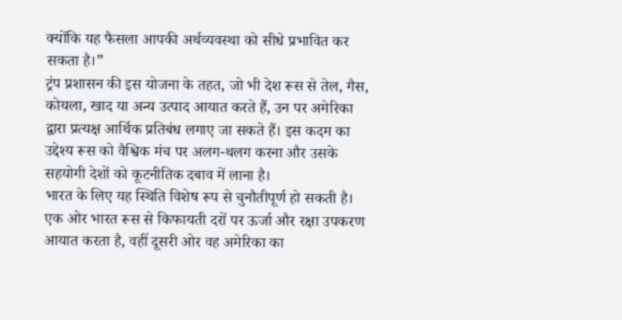क्योंकि यह फैसला आपकी अर्थव्यवस्था को सीधे प्रभावित कर सकता है।”
ट्रंप प्रशासन की इस योजना के तहत, जो भी देश रूस से तेल, गैस, कोयला, खाद या अन्य उत्पाद आयात करते हैं, उन पर अमेरिका द्वारा प्रत्यक्ष आर्थिक प्रतिबंध लगाए जा सकते हैं। इस कदम का उद्देश्य रूस को वैश्विक मंच पर अलग-थलग करना और उसके सहयोगी देशों को कूटनीतिक दबाव में लाना है।
भारत के लिए यह स्थिति विशेष रूप से चुनौतीपूर्ण हो सकती है। एक ओर भारत रूस से किफायती दरों पर ऊर्जा और रक्षा उपकरण आयात करता है, वहीं दूसरी ओर वह अमेरिका का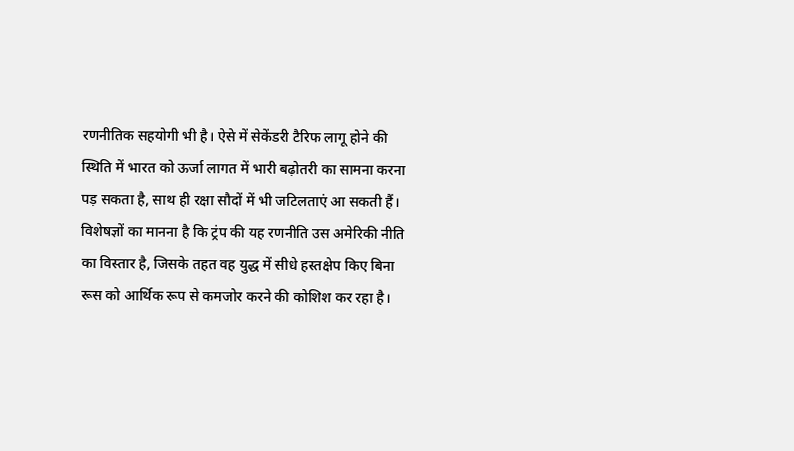रणनीतिक सहयोगी भी है। ऐसे में सेकेंडरी टैरिफ लागू होने की स्थिति में भारत को ऊर्जा लागत में भारी बढ़ोतरी का सामना करना पड़ सकता है, साथ ही रक्षा सौदों में भी जटिलताएं आ सकती हैं।
विशेषज्ञों का मानना है कि ट्रंप की यह रणनीति उस अमेरिकी नीति का विस्तार है, जिसके तहत वह युद्ध में सीधे हस्तक्षेप किए बिना रूस को आर्थिक रूप से कमजोर करने की कोशिश कर रहा है।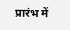प्रारंभ में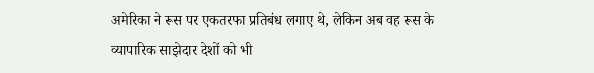अमेरिका ने रूस पर एकतरफा प्रतिबंध लगाए थे, लेकिन अब वह रूस के व्यापारिक साझेदार देशों को भी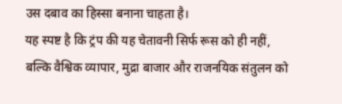उस दबाव का हिस्सा बनाना चाहता है।
यह स्पष्ट है कि ट्रंप की यह चेतावनी सिर्फ रूस को ही नहीं, बल्कि वैश्विक व्यापार, मुद्रा बाजार और राजनयिक संतुलन को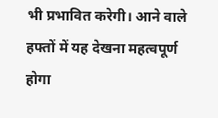भी प्रभावित करेगी। आने वाले हफ्तों में यह देखना महत्वपूर्ण होगा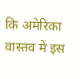कि अमेरिका वास्तव में इस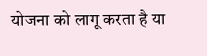योजना को लागू करता है या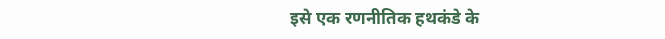इसे एक रणनीतिक हथकंडे के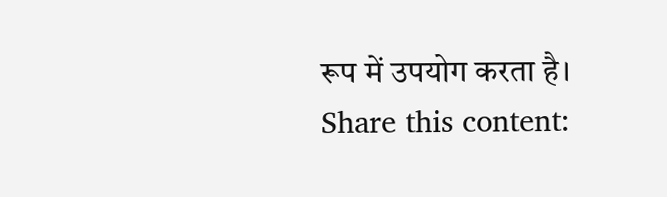रूप में उपयोग करता है।
Share this content: